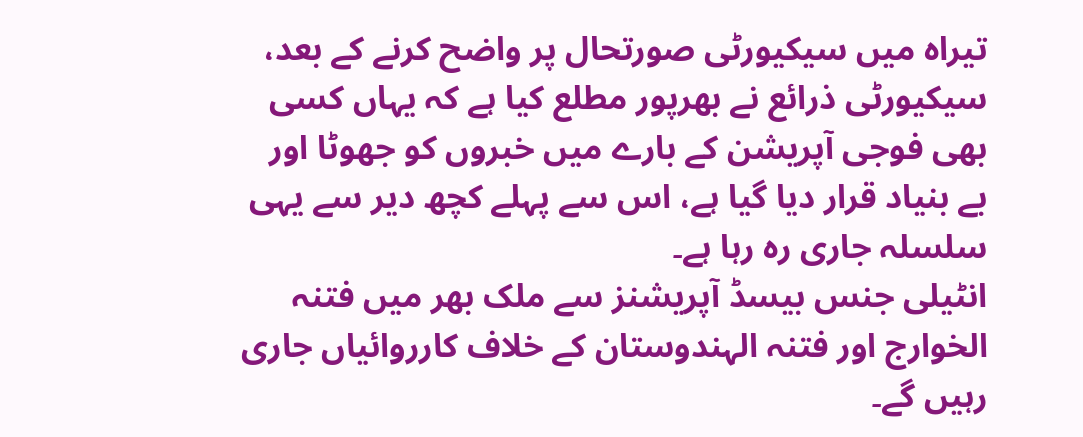تیراہ میں سیکیورٹی صورتحال پر واضح کرنے کے بعد، سیکیورٹی ذرائع نے بھرپور مطلع کیا ہے کہ یہاں کسی بھی فوجی آپریشن کے بارے میں خبروں کو جھوٹا اور بے بنیاد قرار دیا گیا ہے، اس سے پہلے کچھ دیر سے یہی سلسلہ جاری رہ رہا ہے۔
انٹیلی جنس بیسڈ آپریشنز سے ملک بھر میں فتنہ الخوارج اور فتنہ الہندوستان کے خلاف کارروائیاں جاری رہیں گے۔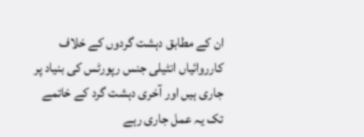ان کے مطابق دہشت گردوں کے خلاف کارروائیاں انٹیلی جنس رپورٹس کی بنیاد پر جاری ہیں اور آخری دہشت گرد کے خاتمے تک یہ عمل جاری رہے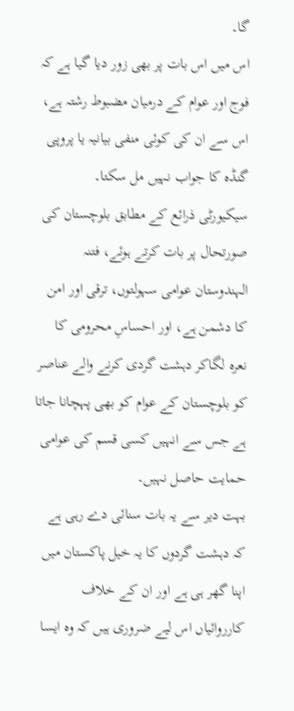گا۔
اس میں اس بات پر بھی زور دیا گیا ہے کہ فوج اور عوام کے درمیان مضبوط رشتہ ہے، اس سے ان کی کوئی منفی بیانیہ یا پروپی گنڈہ کا جواب نہیں مل سکتا۔
سیکیورٹی ذرائع کے مطابق بلوچستان کی صورتحال پر بات کرتے ہوئے، فتنہ الہندوستان عوامی سہولتوں، ترقی اور امن کا دشمن ہے، اور احساسِ محرومی کا نعرہ لگاکر دہشت گردی کرنے والے عناصر کو بلوچستان کے عوام کو بھی پہچانا جاتا ہے جس سے انہیں کسی قسم کی عوامی حمایت حاصل نہیں۔
بہت دیر سے یہ بات سنائی دے رہی ہے کہ دہشت گردوں کا یہ خیل پاکستان میں اپنا گھر ہی ہے اور ان کے خلاف کارروائیاں اس لیے ضروری ہیں کہ وہ ایسا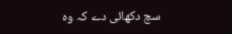سچ دکھائی دے کہ وہ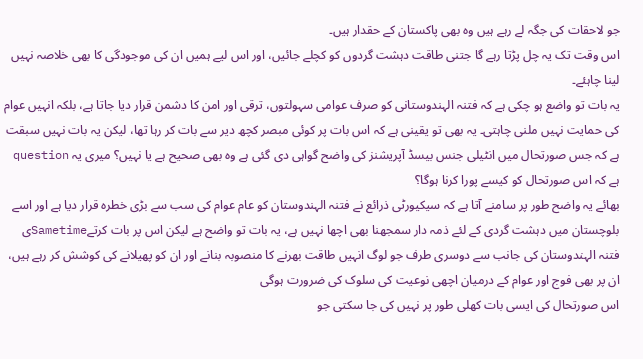جو لاحقات کی جگہ لے رہے ہیں وہ بھی پاکستان کے حقدار ہیں۔
اس وقت تک یہ چل پڑتا رہے گا جتنی طاقت دہشت گردوں کو کچلے جائیں، اور اس لیے ہمیں ان کی موجودگی کا بھی خلاصہ نہیں لینا چاہئے۔
یہ بات تو واضع ہو چکی ہے کہ فتنہ الہندوستانی کو صرف عوامی سہولتوں، ترقی اور امن کا دشمن قرار دیا جاتا ہے، بلکہ انہیں عوام کی حمایت نہیں ملنی چاہتی۔ یہ بھی تو یقینی ہے کہ اس بات پر کوئی مبصر کچھ دیر سے بات کر رہا تھا، لیکن یہ بات نہیں سبقت ہے کہ جس صورتحال میں انٹیلی جنس بیسڈ آپریشنز کی واضح گواہی دی گئی ہے وہ بھی صحیح ہے یا نہیں؟ میری یہ question ہے کہ اس صورتحال کو کیسے پورا کرنا ہوگا؟
بھائے یہ واضح طور پر سامنے آتا ہے کہ سیکیورٹی ذرائع نے فتنہ الہندوستان کو عام عوام کی سب سے بڑی خطرہ قرار دیا ہے اور اسے بلوچستان میں دہشت گردی کے لئے ذمہ دار سمجھنا بھی اچھا نہیں ہے، یہ بات تو واضح ہے لیکن اس پر بات کرتےSametimeی فتنہ الہندوستان کی جانب سے دوسری طرف جو لوگ انہیں طاقت بھرنے کا منصوبہ بنانے اور ان کو پھیلانے کی کوشش کر رہے ہیں، ان پر بھی فوج اور عوام کے درمیان اچھی نوعیت کی سلوک کی ضرورت ہوگی
اس صورتحال کی ایسی بات کھلی طور پر نہیں کی جا سکتی جو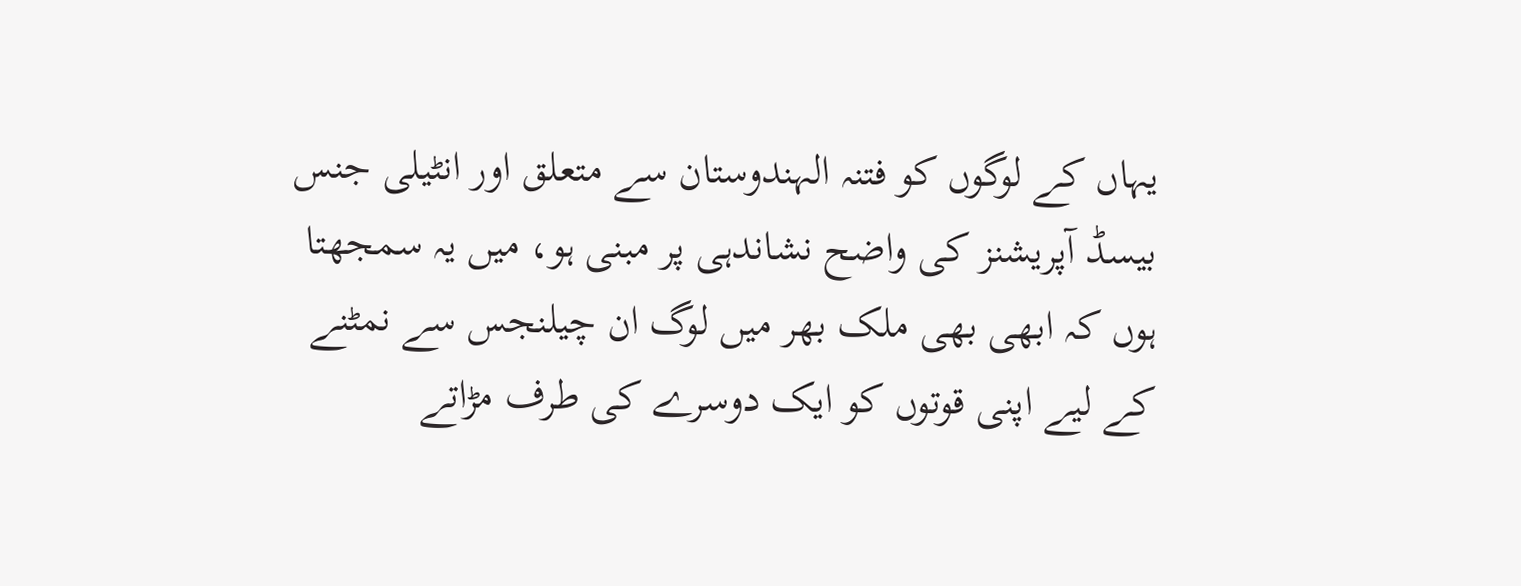یہاں کے لوگوں کو فتنہ الہندوستان سے متعلق اور انٹیلی جنس بیسڈ آپریشنز کی واضح نشاندہی پر مبنی ہو، میں یہ سمجھتا ہوں کہ ابھی بھی ملک بھر میں لوگ ان چیلنجس سے نمٹنے کے لیے اپنی قوتوں کو ایک دوسرے کی طرف مڑاتے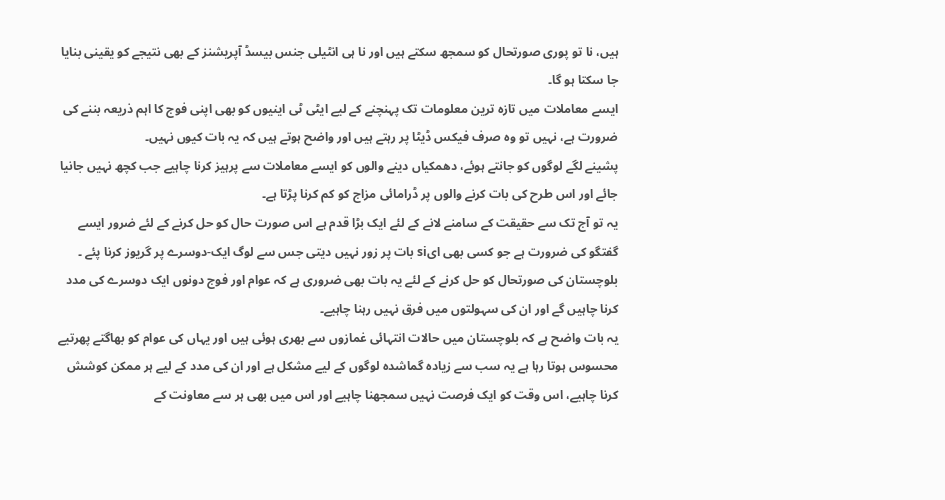ہیں، نا تو پوری صورتحال کو سمجھ سکتے ہیں اور نا ہی انٹیلی جنس بیسڈ آپریشنز کے بھی نتیجے کو یقینی بنایا جا سکتا ہو گا۔
ایسے معاملات میں تازہ ترین معلومات تک پہنچنے کے لیے ایٹی ٹی اینیوں کو بھی اپنی فوج کا اہم ذریعہ بننے کی ضرورت ہے، نہیں تو وہ صرف فیکس ڈیٹا پر رہتے ہیں اور واضح ہوتے ہیں کہ یہ بات کیوں نہیں۔
پشینے لگے لوگوں کو جانتے ہوئے، دھمکیاں دینے والوں کو ایسے معاملات سے پرہیز کرنا چاہیے جب کچھ نہیں جانیا جائے اور اس طرح کی بات کرنے والوں پر ڈرامائی مزاج کو کم کرنا پڑتا ہے۔
یہ تو آج تک سے حقیقت کے سامنے لانے کے لئے ایک بڑا قدم ہے اس صورت حال کو حل کرنے کے لئے ضرور ایسے گفتگو کی ضرورت ہے جو کسی بھی ایsi بات پر زور نہیں دیتی جس سے لوگ ایک-دوسرے پر گریوز کرنا پئے ۔ بلوچستان کی صورتحال کو حل کرنے کے لئے یہ بات بھی ضروری ہے کہ عوام اور فوج دونوں ایک دوسرے کی مدد کرنا چاہیں گے اور ان کی سہولتوں میں فرق نہیں رہنا چاہیے۔
یہ بات واضح ہے کہ بلوچستان میں حالات انتہائی غمازوں سے بھری ہوئی ہیں اور یہاں کی عوام کو بھاگتے پھرتیے محسوس ہوتا رہا ہے یہ سب سے زیادہ گماشدہ لوگوں کے لیے مشکل ہے اور ان کی مدد کے لیے ہر ممکن کوشش کرنا چاہیے، اس وقت کو ایک فرصت نہیں سمجھنا چاہیے اور اس میں بھی ہر سے معاونت کے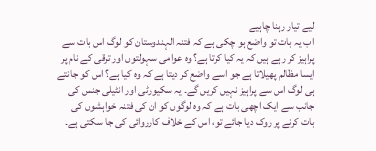لیے تیار رہنا چاہیے
اب یہ بات تو واضع ہو چکی ہے کہ فتنہ الہندوستان کو لوگ اس بات سے پراہیز کر رہے ہیں کہ یہ کیا کرتا ہے؟ وہ عوامی سہولتوں اور ترقی کے نام پر ایسا مظالم پھیلاتا ہے جو اسے واضع کر دیتا ہے کہ وہ کیا ہے؟ اس کو جانتے ہی لوگ اس سے پراہیز نہیں کریں گے۔ یہ سکیورٹی اور انٹیلی جنس کی جانب سے ایک اچھی بات ہے کہ وہ لوگوں کو ان کی فتنہ خواہشوں کی بات کرنے پر روک دیا جائے تو، اس کے خلاف کارروائی کی جا سکتی ہے۔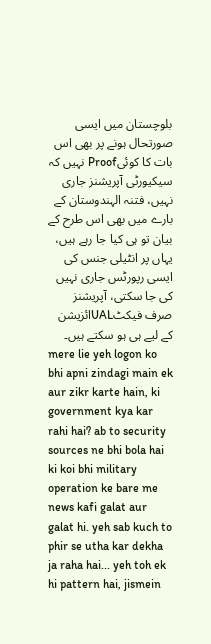بلوچستان میں ایسی صورتحال ہونے پر بھی اس بات کا کوئیProof نہیں کہ سیکیورٹی آپریشنز جاری نہیں، فتنہ الہندوستان کے بارے میں بھی اس طرح کے بیان تو ہی کیا جا رہے ہیں، یہاں پر انٹیلی جنس کی ایسی رپورٹس جاری نہیں کی جا سکتی، آپریشنز صرف فیکٹUALائزیشن کے لیے ہی ہو سکتے ہیں۔
mere lie yeh logon ko bhi apni zindagi main ek aur zikr karte hain, ki government kya kar rahi hai? ab to security sources ne bhi bola hai ki koi bhi military operation ke bare me news kafi galat aur galat hi. yeh sab kuch to phir se utha kar dekha ja raha hai... yeh toh ek hi pattern hai, jismein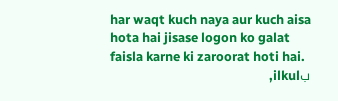har waqt kuch naya aur kuch aisa hota hai jisase logon ko galat faisla karne ki zaroorat hoti hai.
بilkul,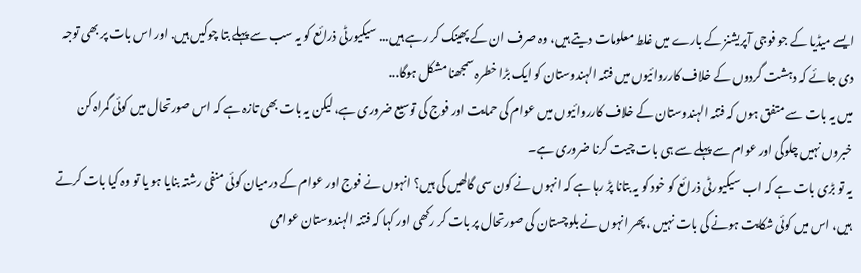ایسے میڈیا کے جو فوجی آپریشنز کے بارے میں غلط معلومات دیتے ہیں، وہ صرف ان کے پھینک کر رہے ہیں... سیکیورٹی ذرائع کو یہ سب سے پہلے بتا چوکیں ہیں. اور اس بات پر بھی توجہ دی جائے کہ دہشت گردوں کے خلاف کارروائیوں میں فتنہ الہندوستان کو ایک بڑا خطرہ سمجھنا مشکل ہوگا...
میں یہ بات سے متفق ہوں کہ فتنہ الہندوستان کے خلاف کارروائیوں میں عوام کی حمایت اور فوج کی توسیع ضروری ہے، لیکن یہ بات بھی تازہ ہے کہ اس صورتحال میں کوئی گمراہ کن خبروں نہیں چلوگی اور عوام سے پہلے سے ہی بات چیت کرنا ضروری ہے۔
یہ تو بڑی بات ہے کہ اب سیکیورٹی ذرائع کو خود کو یہ بتانا پڑ رہا ہے کہ انہوں نے کون سی گالھیں کی ہیں؟ انہوں نے فوج اور عوام کے درمیان کوئی منفی رشتہ بنایا ہو یا تو وہ کیا بات کرتے ہیں، اس میں کوئی شکایت ہونے کی بات نہیں ، پھر انہوں نے بلوچستان کی صورتحال پر بات کر رکھی اور کہا کہ فتنہ الہندوستان عوامی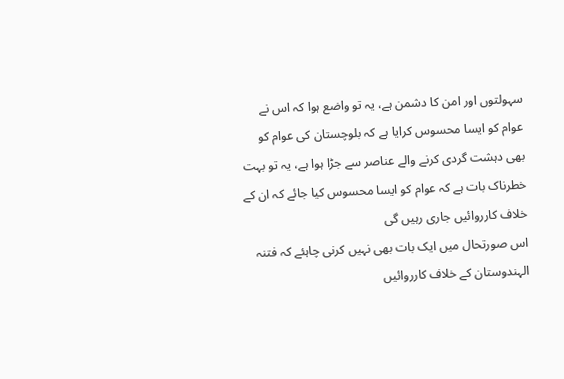سہولتوں اور امن کا دشمن ہے، یہ تو واضع ہوا کہ اس نے عوام کو ایسا محسوس کرایا ہے کہ بلوچستان کی عوام کو بھی دہشت گردی کرنے والے عناصر سے جڑا ہوا ہے، یہ تو بہت خطرناک بات ہے کہ عوام کو ایسا محسوس کیا جائے کہ ان کے خلاف کارروائیں جاری رہیں گی
اس صورتحال میں ایک بات بھی نہیں کرنی چاہئے کہ فتنہ الہندوستان کے خلاف کارروائیں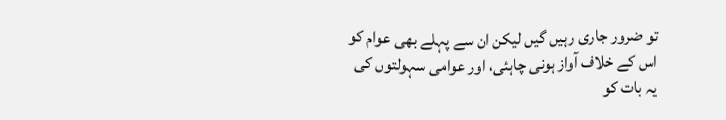تو ضرور جاری رہیں گیں لیکن ان سے پہلے بھی عوام کو اس کے خلاف آواز ہونی چاہئی، اور عوامی سہولتوں کی یہ بات کو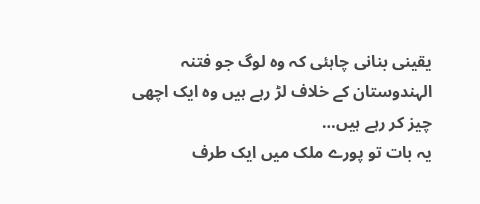یقینی بنانی چاہئی کہ وہ لوگ جو فتنہ الہندوستان کے خلاف لڑ رہے ہیں وہ ایک اچھی چیز کر رہے ہیں…
یہ بات تو پورے ملک میں ایک طرف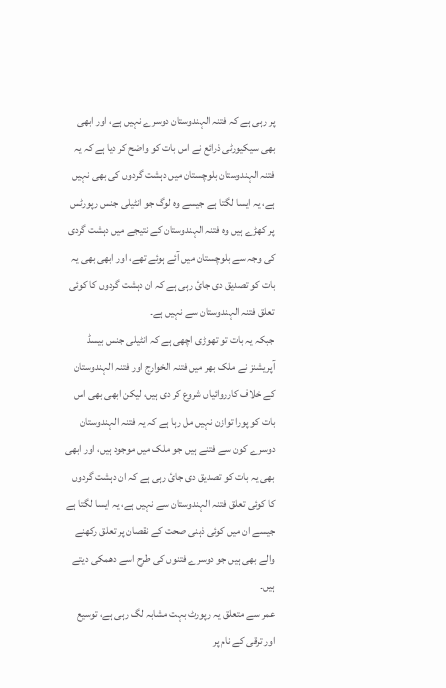پر رہی ہے کہ فتنہ الہندوستان دوسرے نہیں ہے، اور ابھی بھی سیکیورٹی ذرائع نے اس بات کو واضح کر دیا ہے کہ یہ فتنہ الہندوستان بلوچستان میں دہشت گردوں کی بھی نہیں ہے، یہ ایسا لگتا ہے جیسے وہ لوگ جو انٹیلی جنس رپورٹس پر کھڑے ہیں وہ فتنہ الہندوستان کے نتیجے میں دہشت گردی کی وجہ سے بلوچستان میں آئے ہوئے تھے، اور ابھی بھی یہ بات کو تصدیق دی جائ رہی ہے کہ ان دہشت گردوں کا کوئی تعلق فتنہ الہندوستان سے نہیں ہے۔
جبکہ یہ بات تو تھوڑی اچھی ہے کہ انٹیلی جنس بیسڈ آپریشنز نے ملک بھر میں فتنہ الخوارج اور فتنہ الہندوستان کے خلاف کارروائیاں شروع کر دی ہیں، لیکن ابھی بھی اس بات کو پورا توازن نہیں مل رہا ہے کہ یہ فتنہ الہندوستان دوسرے کون سے فتنے ہیں جو ملک میں موجود ہیں، اور ابھی بھی یہ بات کو تصدیق دی جائ رہی ہے کہ ان دہشت گردوں کا کوئی تعلق فتنہ الہندوستان سے نہیں ہے، یہ ایسا لگتا ہے جیسے ان میں کوئی ذہنی صحت کے نقصان پر تعلق رکھنے والے بھی ہیں جو دوسرے فتنوں کی طرح اسے دھمکی دیتے ہیں۔
عمر سے متعلق یہ رپورٹ بہت مشابہ لگ رہی ہے، توسیع اور ترقی کے نام پر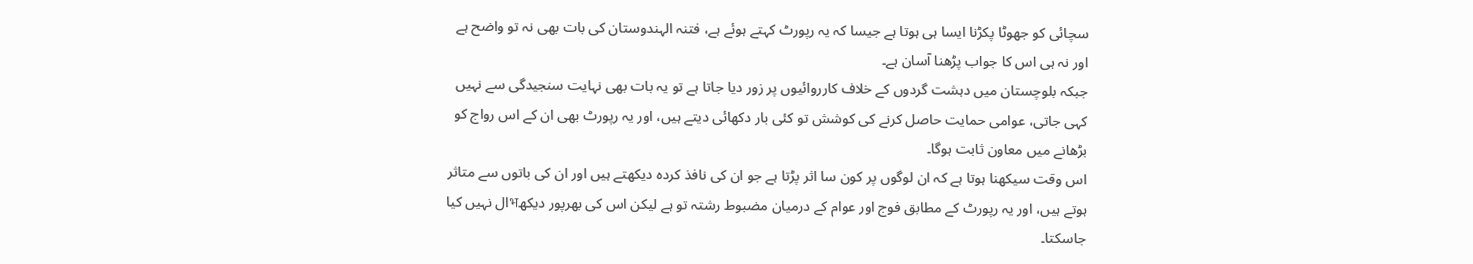سچائی کو جھوٹا پکڑنا ایسا ہی ہوتا ہے جیسا کہ یہ رپورٹ کہتے ہوئے ہے، فتنہ الہندوستان کی بات بھی نہ تو واضح ہے اور نہ ہی اس کا جواب پڑھنا آسان ہے۔
جبکہ بلوچستان میں دہشت گردوں کے خلاف کارروائیوں پر زور دیا جاتا ہے تو یہ بات بھی نہایت سنجیدگی سے نہیں کہی جاتی، عوامی حمایت حاصل کرنے کی کوشش تو کئی بار دکھائی دیتے ہیں، اور یہ رپورٹ بھی ان کے اس رواج کو بڑھانے میں معاون ثابت ہوگا۔
اس وقت سیکھنا ہوتا ہے کہ ان لوگوں پر کون سا اثر پڑتا ہے جو ان کی نافذ کردہ دیکھتے ہیں اور ان کی باتوں سے متاثر ہوتے ہیں، اور یہ رپورٹ کے مطابق فوج اور عوام کے درمیان مضبوط رشتہ تو ہے لیکن اس کی بھرپور دیکھभال نہیں کیا جاسکتا۔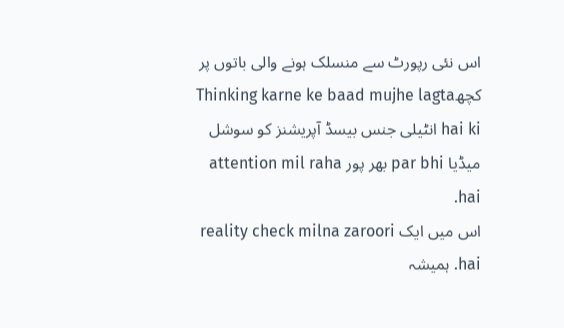اس نئی رپورٹ سے منسلک ہونے والی باتوں پر کچھThinking karne ke baad mujhe lagta hai ki انٹیلی جنس بیسڈ آپریشنز کو سوشل میڈیا par bhi بھر پور attention mil raha hai.
اس میں ایک reality check milna zaroori hai. ہمیشہ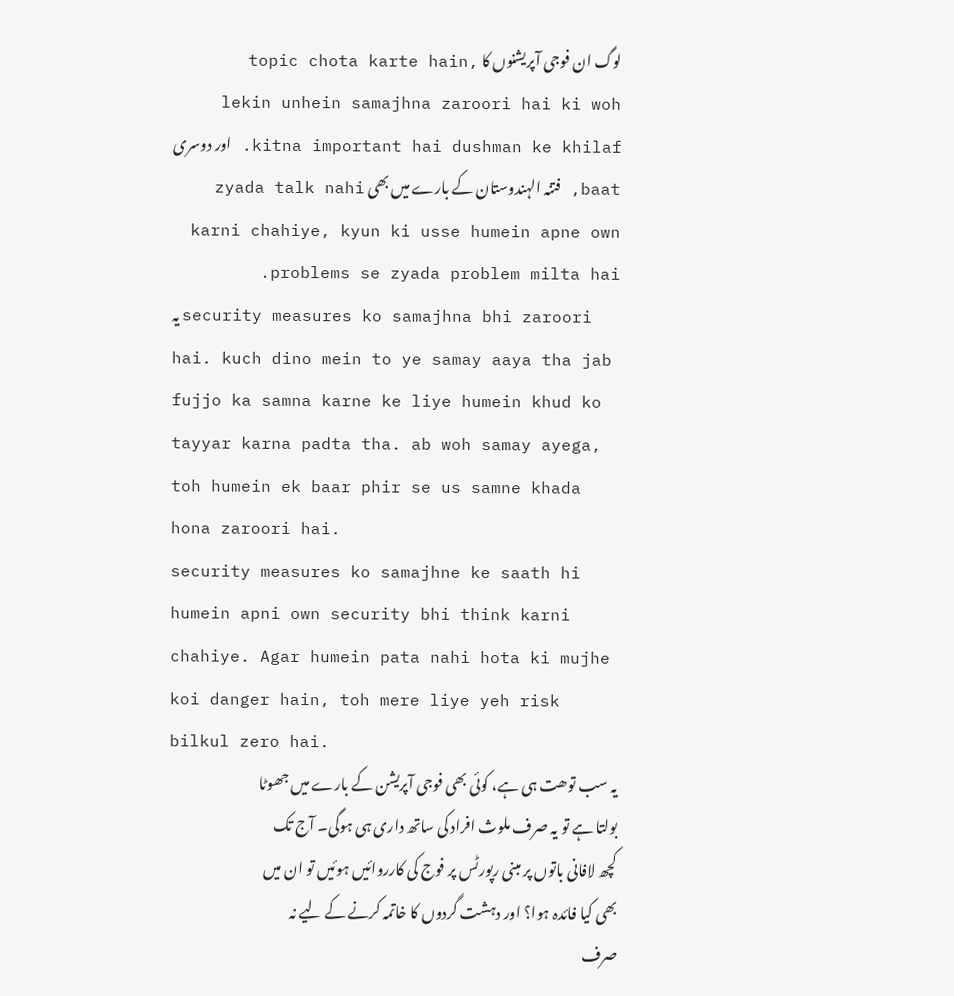لوگ ان فوجی آپریشنوں کا topic chota karte hain, lekin unhein samajhna zaroori hai ki woh kitna important hai dushman ke khilaf. اور دوسری baat, فتنہ الہندوستان کے بارے میں بھی zyada talk nahi karni chahiye, kyun ki usse humein apne own problems se zyada problem milta hai.
یہ security measures ko samajhna bhi zaroori hai. kuch dino mein to ye samay aaya tha jab fujjo ka samna karne ke liye humein khud ko tayyar karna padta tha. ab woh samay ayega, toh humein ek baar phir se us samne khada hona zaroori hai.
security measures ko samajhne ke saath hi humein apni own security bhi think karni chahiye. Agar humein pata nahi hota ki mujhe koi danger hain, toh mere liye yeh risk bilkul zero hai.
یہ سب توھت ہی ہے، کوئی بھی فوجی آپریشن کے بارے میں جھوٹا بولتا ہے تو یہ صرف ملوث افراد کی ساتھ داری ہی ہوگی۔ آج تک کچھ لافانی باتوں پر مبنی رپورٹس پر فوج کی کارروائیں ہوئیں تو ان میں بھی کیا فائدہ ہوا؟ اور دہشت گردوں کا خاتمہ کرنے کے لیے نہ صرف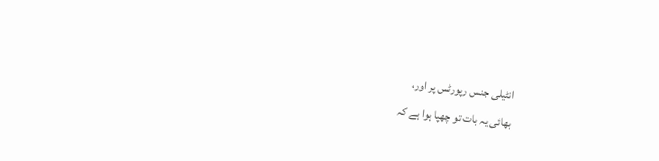انٹیلی جنس رپورٹس پر اور،
بھائی یہ بات تو چھپا ہوا ہے کہ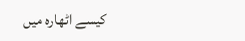کیسے اٹھارہ میں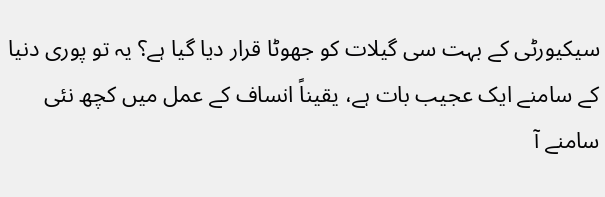سیکیورٹی کے بہت سی گیلات کو جھوٹا قرار دیا گیا ہے؟ یہ تو پوری دنیا کے سامنے ایک عجیب بات ہے، یقیناً انساف کے عمل میں کچھ نئی سامنے آ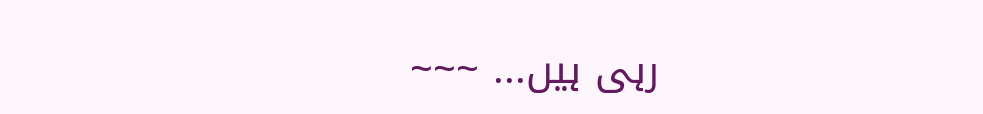رہی ہیں... ~~~